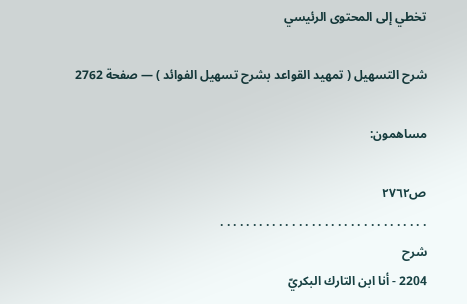تخطي إلى المحتوى الرئيسي

شرح التسهيل ( تمهيد القواعد بشرح تسهيل الفوائد ) — صفحة 2762

مساهمون:

ص٢٧٦٢
. . . . . . . . . . . . . . . . . . . . . . . . . . . . . . . .
شرح
2204 - أنا ابن التارك البكريّ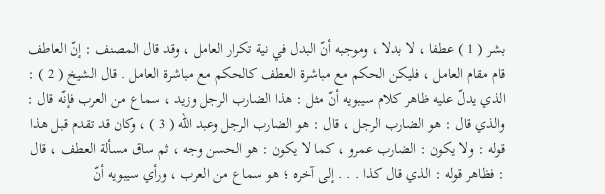بشر ( 1 ) عطفا ، لا بدلا ، وموجبه أنّ البدل في نية تكرار العامل ، وقد قال المصنف : إنّ العاطف قام مقام العامل ، فليكن الحكم مع مباشرة العطف كالحكم مع مباشرة العامل . قال الشيخ ( 2 ) : الذي يدلّ عليه ظاهر كلام سيبويه أنّ مثل : هذا الضارب الرجل وزيد ، سماع من العرب فإنّه قال : والذي قال : هو الضارب الرجل ، قال : هو الضارب الرجل وعبد الله ( 3 ) ، وكان قد تقدم قبل هذا قوله : ولا يكون : الضارب عمرو ، كما لا يكون : هو الحسن وجه ، ثم ساق مسألة العطف ، قال : فظاهر قوله : الذي قال كذا . . . إلى آخره ؛ هو سماع من العرب ، ورأي سيبويه أنّ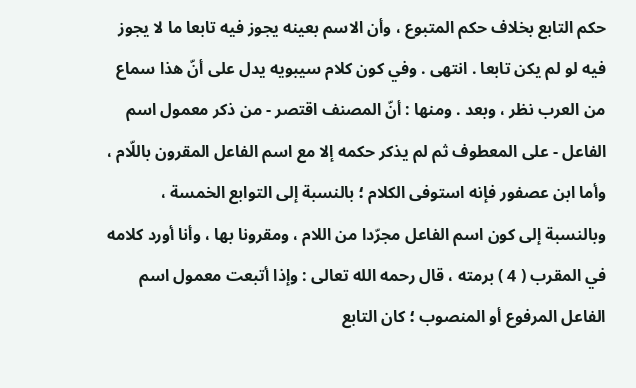حكم التابع بخلاف حكم المتبوع ، وأن الاسم بعينه يجوز فيه تابعا ما لا يجوز فيه لو لم يكن تابعا . انتهى . وفي كون كلام سيبويه يدل على أنّ هذا سماع من العرب نظر ، وبعد . ومنها : أنّ المصنف اقتصر - من ذكر معمول اسم الفاعل - على المعطوف ثم لم يذكر حكمه إلا مع اسم الفاعل المقرون باللّام ، وأما ابن عصفور فإنه استوفى الكلام ؛ بالنسبة إلى التوابع الخمسة ، وبالنسبة إلى كون اسم الفاعل مجرّدا من اللام ، ومقرونا بها ، وأنا أورد كلامه في المقرب ( 4 ) برمته ، قال رحمه الله تعالى : وإذا أتبعت معمول اسم الفاعل المرفوع أو المنصوب ؛ كان التابع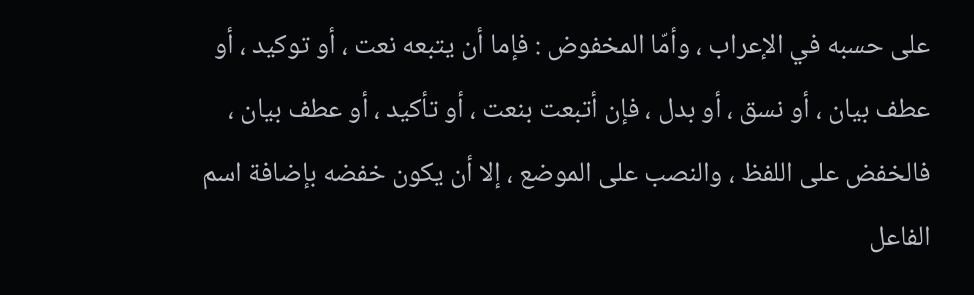على حسبه في الإعراب ، وأمّا المخفوض : فإما أن يتبعه نعت ، أو توكيد ، أو عطف بيان ، أو نسق ، أو بدل ، فإن أتبعت بنعت ، أو تأكيد ، أو عطف بيان ، فالخفض على اللفظ ، والنصب على الموضع ، إلا أن يكون خفضه بإضافة اسم الفاعل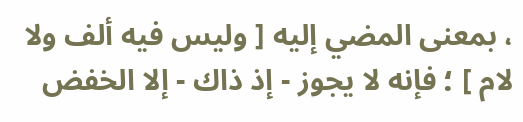، بمعنى المضي إليه [ وليس فيه ألف ولا لام ] ؛ فإنه لا يجوز - إذ ذاك - إلا الخفض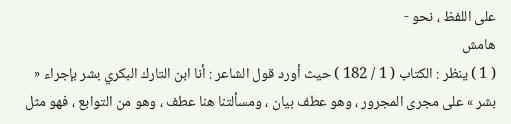على اللفظ ، نحو -
هامش
( 1 ) ينظر : الكتاب ( 1 / 182 ) حيث أورد قول الشاعر : أنا ابن التارك البكري بشر بإجراء « بشر » على مجرى المجرور ، وهو عطف بيان ، ومسألتنا هنا عطف ، وهو من التوابع ، فهو مثل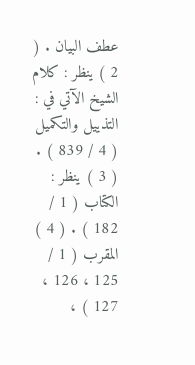عطف البيان . ( 2 ) ينظر : كلام الشيخ الآتي في : التذييل والتكميل ( 4 / 839 ) . ( 3 ) ينظر : الكتاب ( 1 / 182 ) . ( 4 ) المقرب ( 1 / 125 ، 126 ، 127 ) ،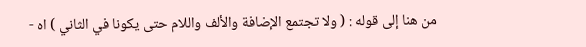من هنا إلى قوله : ( ولا تجتمع الإضافة والألف واللام حتى يكونا في الثاني ) اه -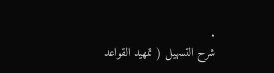.
شرح التسهيل ( تمهيد القواعد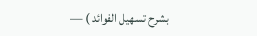بشرح تسهيل الفوائد ) —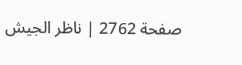صفحة 2762 | ناظر الجيش